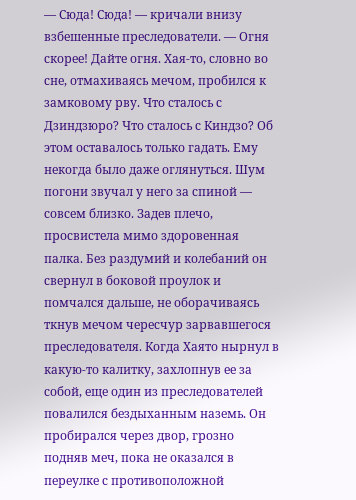— Сюда! Сюда! — кричали внизу взбешенные преследователи. — Огня скорее! Дайте огня. Хая-то, словно во сне, отмахиваясь мечом, пробился к замковому рву. Что сталось с Дзиндзюро? Что сталось с Киндзо? Об этом оставалось только гадать. Ему некогда было даже оглянуться. Шум погони звучал у него за спиной — совсем близко. Задев плечо, просвистела мимо здоровенная палка. Без раздумий и колебаний он свернул в боковой проулок и помчался дальше, не оборачиваясь ткнув мечом чересчур зарвавшегося преследователя. Когда Хаято нырнул в какую-то калитку, захлопнув ее за собой, еще один из преследователей повалился бездыханным наземь. Он пробирался через двор, грозно подняв меч, пока не оказался в переулке с противоположной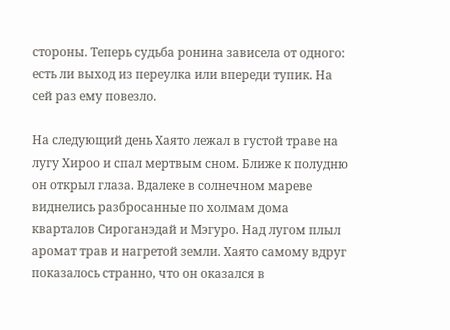стороны. Теперь судьба ронина зависела от одного: есть ли выход из переулка или впереди тупик. На сей раз ему повезло.

На следующий день Хаято лежал в густой траве на лугу Хироо и спал мертвым сном. Ближе к полудню он открыл глаза. Вдалеке в солнечном мареве виднелись разбросанные по холмам дома кварталов Сироганэдай и Мэгуро. Над лугом плыл аромат трав и нагретой земли. Хаято самому вдруг показалось странно, что он оказался в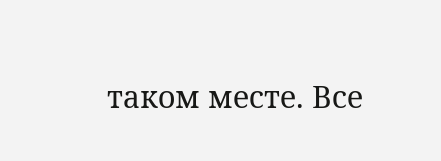таком месте. Все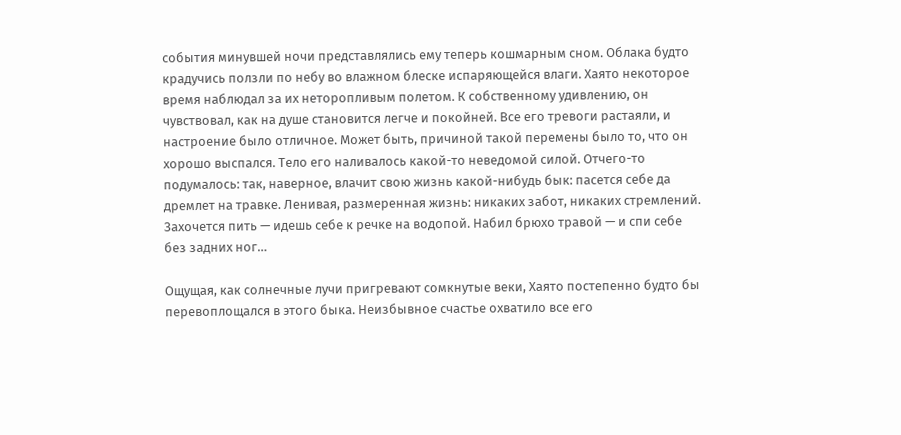события минувшей ночи представлялись ему теперь кошмарным сном. Облака будто крадучись ползли по небу во влажном блеске испаряющейся влаги. Хаято некоторое время наблюдал за их неторопливым полетом. К собственному удивлению, он чувствовал, как на душе становится легче и покойней. Все его тревоги растаяли, и настроение было отличное. Может быть, причиной такой перемены было то, что он хорошо выспался. Тело его наливалось какой-то неведомой силой. Отчего-то подумалось: так, наверное, влачит свою жизнь какой-нибудь бык: пасется себе да дремлет на травке. Ленивая, размеренная жизнь: никаких забот, никаких стремлений. Захочется пить — идешь себе к речке на водопой. Набил брюхо травой — и спи себе без задних ног…

Ощущая, как солнечные лучи пригревают сомкнутые веки, Хаято постепенно будто бы перевоплощался в этого быка. Неизбывное счастье охватило все его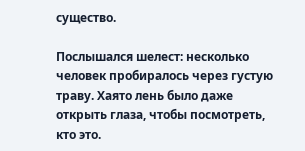существо.

Послышался шелест: несколько человек пробиралось через густую траву. Хаято лень было даже открыть глаза, чтобы посмотреть, кто это.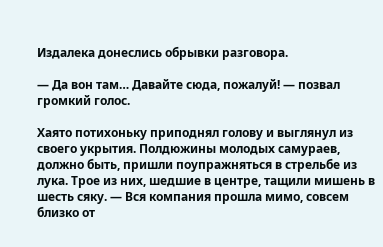Издалека донеслись обрывки разговора.

— Да вон там… Давайте сюда, пожалуй! — позвал громкий голос.

Хаято потихоньку приподнял голову и выглянул из своего укрытия. Полдюжины молодых самураев, должно быть, пришли поупражняться в стрельбе из лука. Трое из них, шедшие в центре, тащили мишень в шесть сяку. — Вся компания прошла мимо, совсем близко от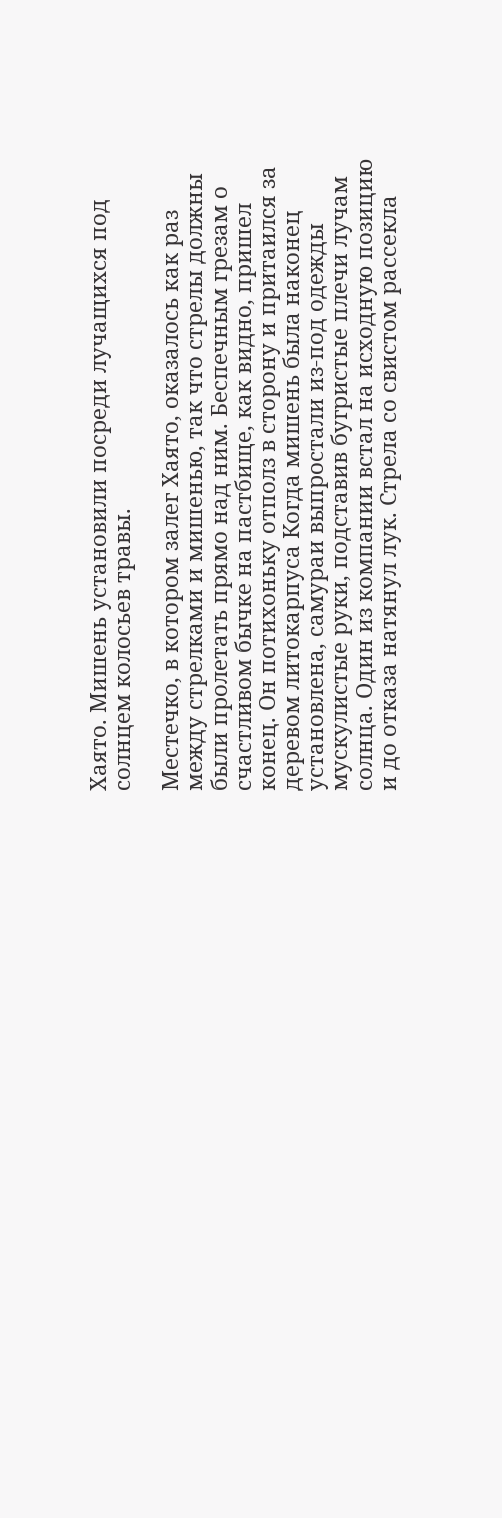Хаято. Мишень установили посреди лучащихся под солнцем колосьев травы.

Местечко, в котором залег Хаято, оказалось как раз между стрелками и мишенью, так что стрелы должны были пролетать прямо над ним. Беспечным грезам о счастливом бычке на пастбище, как видно, пришел конец. Он потихоньку отполз в сторону и притаился за деревом литокарпуса Когда мишень была наконец установлена, самураи выпростали из-под одежды мускулистые руки, подставив бугристые плечи лучам солнца. Один из компании встал на исходную позицию и до отказа натянул лук. Стрела со свистом рассекла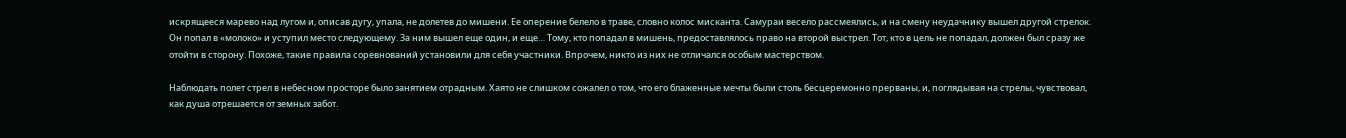искрящееся марево над лугом и, описав дугу, упала, не долетев до мишени. Ее оперение белело в траве, словно колос мисканта. Самураи весело рассмеялись, и на смену неудачнику вышел другой стрелок. Он попал в «молоко» и уступил место следующему. За ним вышел еще один, и еще… Тому, кто попадал в мишень, предоставлялось право на второй выстрел. Тот, кто в цель не попадал, должен был сразу же отойти в сторону. Похоже, такие правила соревнований установили для себя участники. Впрочем, никто из них не отличался особым мастерством.

Наблюдать полет стрел в небесном просторе было занятием отрадным. Хаято не слишком сожалел о том, что его блаженные мечты были столь бесцеремонно прерваны, и, поглядывая на стрелы, чувствовал, как душа отрешается от земных забот.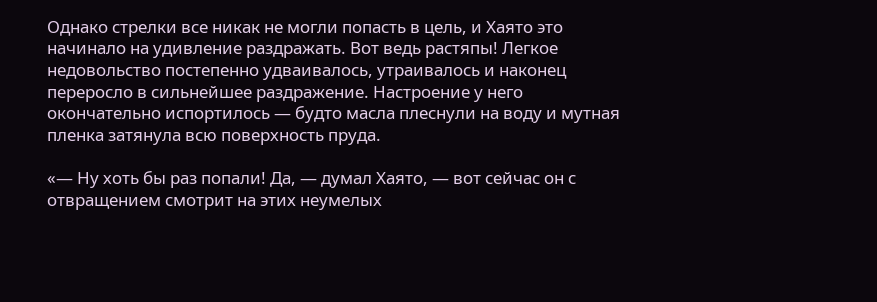Однако стрелки все никак не могли попасть в цель, и Хаято это начинало на удивление раздражать. Вот ведь растяпы! Легкое недовольство постепенно удваивалось, утраивалось и наконец переросло в сильнейшее раздражение. Настроение у него окончательно испортилось — будто масла плеснули на воду и мутная пленка затянула всю поверхность пруда.

«— Ну хоть бы раз попали! Да, — думал Хаято, — вот сейчас он с отвращением смотрит на этих неумелых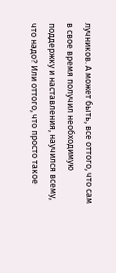лучников. А может быть, все оттого, что сам в свое время получил необходимую поддержку и наставления, научился всему, что надо? Или оттого, что просто такое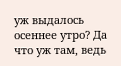уж выдалось осеннее утро? Да что уж там, ведь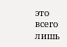это всего лишь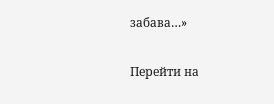забава…»

Перейти на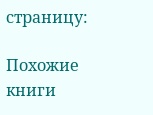страницу:

Похожие книги